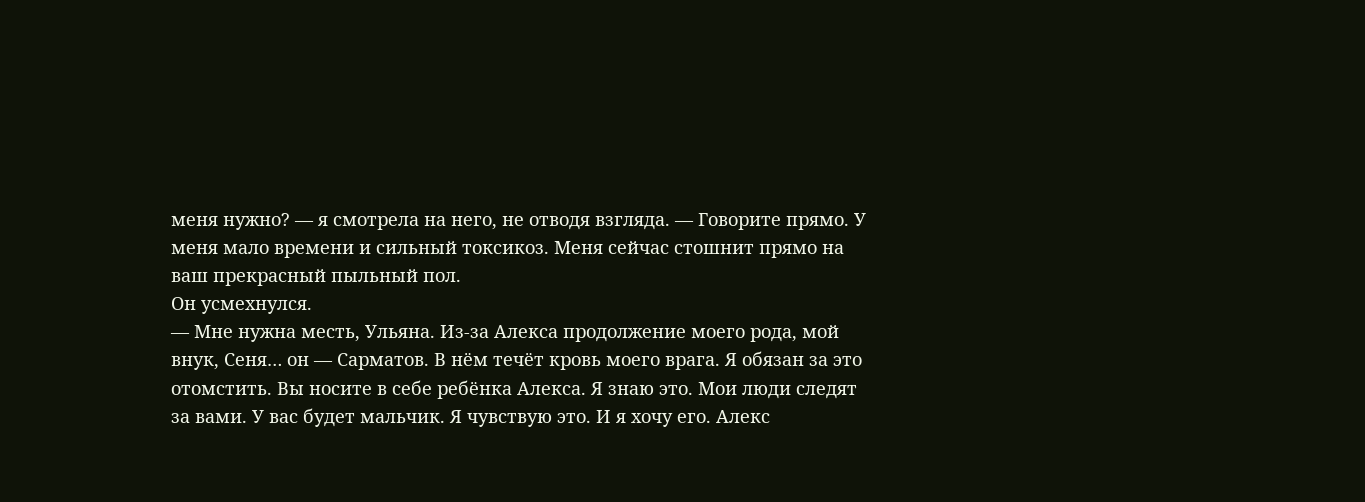меня нужно? — я смотрела на него, не отводя взгляда. — Говорите прямо. У меня мало времени и сильный токсикоз. Меня сейчас стошнит прямо на ваш прекрасный пыльный пол.
Он усмехнулся.
— Мне нужна месть, Ульяна. Из-за Алекса продолжение моего рода, мой внук, Сеня… он — Сарматов. В нём течёт кровь моего врага. Я обязан за это отомстить. Вы носите в себе ребёнка Алекса. Я знаю это. Мои люди следят за вами. У вас будет мальчик. Я чувствую это. И я хочу его. Алекс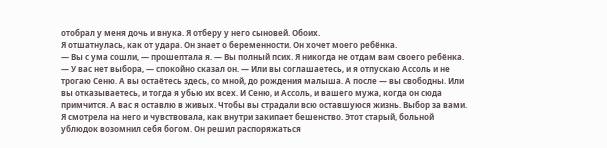отобрал у меня дочь и внука. Я отберу у него сыновей. Обоих.
Я отшатнулась, как от удара. Он знает о беременности. Он хочет моего ребёнка.
— Вы с ума сошли, — прошептала я. — Вы полный псих. Я никогда не отдам вам своего ребёнка.
— У вас нет выбора, — спокойно сказал он. — Или вы соглашаетесь, и я отпускаю Ассоль и не трогаю Сеню. А вы остаётесь здесь, со мной, до рождения малыша. А после — вы свободны. Или вы отказываетесь, и тогда я убью их всех. И Сеню, и Ассоль, и вашего мужа, когда он сюда примчится. А вас я оставлю в живых. Чтобы вы страдали всю оставшуюся жизнь. Выбор за вами.
Я смотрела на него и чувствовала, как внутри закипает бешенство. Этот старый, больной ублюдок возомнил себя богом. Он решил распоряжаться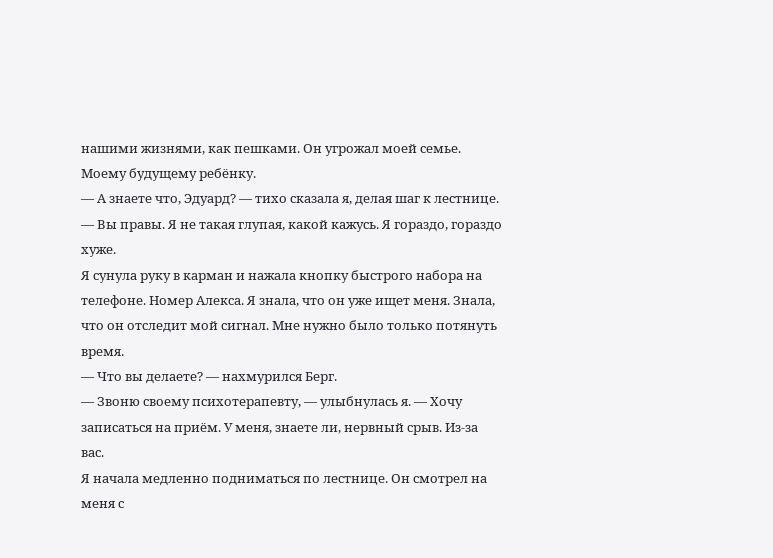нашими жизнями, как пешками. Он угрожал моей семье. Моему будущему ребёнку.
— А знаете что, Эдуард? — тихо сказала я, делая шаг к лестнице. — Вы правы. Я не такая глупая, какой кажусь. Я гораздо, гораздо хуже.
Я сунула руку в карман и нажала кнопку быстрого набора на телефоне. Номер Алекса. Я знала, что он уже ищет меня. Знала, что он отследит мой сигнал. Мне нужно было только потянуть время.
— Что вы делаете? — нахмурился Берг.
— Звоню своему психотерапевту, — улыбнулась я. — Хочу записаться на приём. У меня, знаете ли, нервный срыв. Из-за вас.
Я начала медленно подниматься по лестнице. Он смотрел на меня с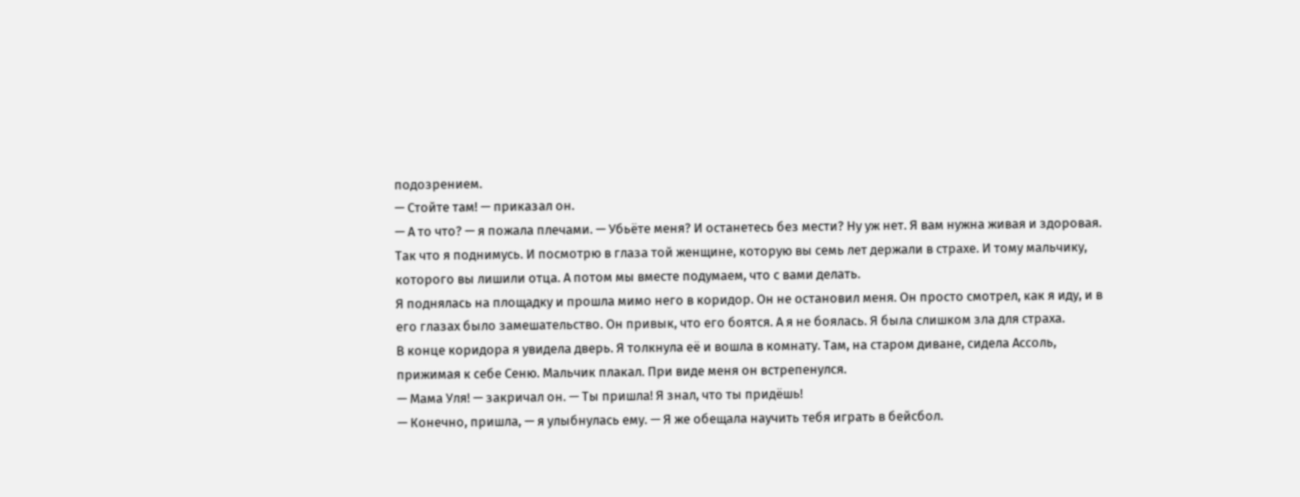подозрением.
— Стойте там! — приказал он.
— А то что? — я пожала плечами. — Убьёте меня? И останетесь без мести? Ну уж нет. Я вам нужна живая и здоровая. Так что я поднимусь. И посмотрю в глаза той женщине, которую вы семь лет держали в страхе. И тому мальчику, которого вы лишили отца. А потом мы вместе подумаем, что с вами делать.
Я поднялась на площадку и прошла мимо него в коридор. Он не остановил меня. Он просто смотрел, как я иду, и в его глазах было замешательство. Он привык, что его боятся. А я не боялась. Я была слишком зла для страха.
В конце коридора я увидела дверь. Я толкнула её и вошла в комнату. Там, на старом диване, сидела Ассоль, прижимая к себе Сеню. Мальчик плакал. При виде меня он встрепенулся.
— Мама Уля! — закричал он. — Ты пришла! Я знал, что ты придёшь!
— Конечно, пришла, — я улыбнулась ему. — Я же обещала научить тебя играть в бейсбол.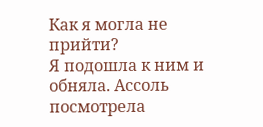Как я могла не прийти?
Я подошла к ним и обняла. Ассоль посмотрела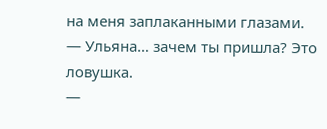на меня заплаканными глазами.
— Ульяна… зачем ты пришла? Это ловушка.
—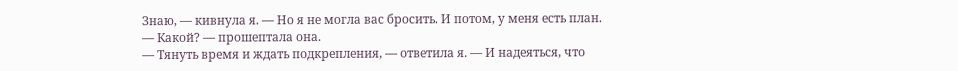Знаю, — кивнула я. — Но я не могла вас бросить. И потом, у меня есть план.
— Какой? — прошептала она.
— Тянуть время и ждать подкрепления, — ответила я. — И надеяться, что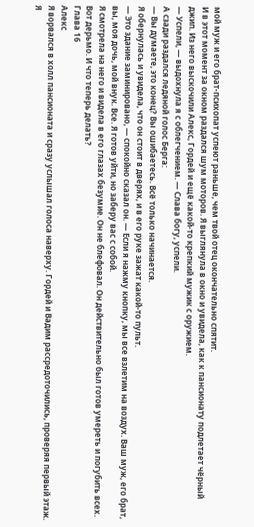мой муж и его брат-психопат успеют раньше, чем твой отец окончательно спятит.
И в этот момент за окном раздался шум моторов. Я выглянула в окно и увидела, как к пансионату подлетает чёрный джип. Из него выскочили Алекс, Гордей и ещё какой-то крепкий мужик с оружием.
— Успели, — выдохнула я с облегчением. — Слава богу, успели.
А сзади раздался ледяной голос Берга:
— Вы думаете, это конец? Вы ошибаетесь. Всё только начинается.
Я обернулась и увидела, что он стоит в дверях, и в его руке зажат какой-то пульт.
— Это здание заминировано, — спокойно сказал он. — Если я нажму кнопку, мы все взлетим на воздух. Ваш муж, его брат, вы, моя дочь, мой внук. Все. Я готов уйти, но заберу вас с собой.
Я смотрела на него и видела в его глазах безумие. Он не блефовал. Он действительно был готов умереть и погубить всех. Вот дерьмо. И что теперь делать?
Глава 16
Алекс
Я ворвался в холл пансионата и сразу услышал голоса наверху. Гордей и Вадим рассредоточились, проверяя первый этаж. Я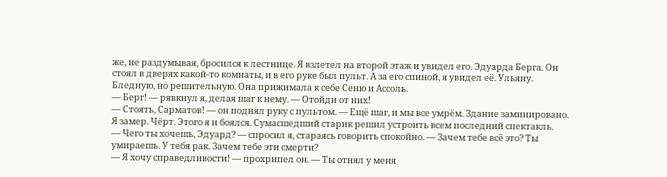же, не раздумывая, бросился к лестнице. Я взлетел на второй этаж и увидел его. Эдуарда Берга. Он стоял в дверях какой-то комнаты, и в его руке был пульт. А за его спиной, я увидел её. Ульяну. Бледную, но решительную. Она прижимала к себе Сеню и Ассоль.
— Берг! — рявкнул я, делая шаг к нему. — Отойди от них!
— Стоять, Сарматов! — он поднял руку с пультом. — Ещё шаг, и мы все умрём. Здание заминировано.
Я замер. Чёрт. Этого я и боялся. Сумасшедший старик решил устроить всем последний спектакль.
— Чего ты хочешь, Эдуард? — спросил я, стараясь говорить спокойно. — Зачем тебе всё это? Ты умираешь. У тебя рак. Зачем тебе эти смерти?
— Я хочу справедливости! — прохрипел он. — Ты отнял у меня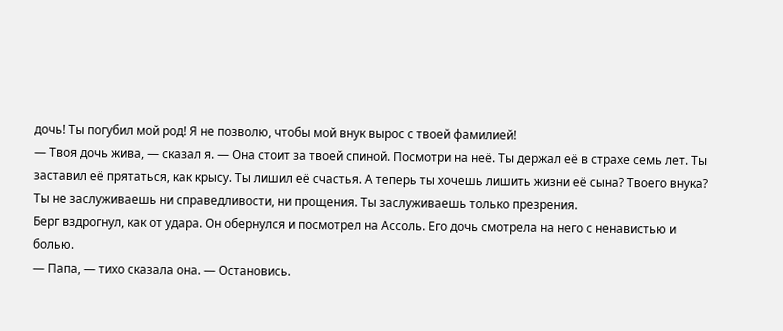дочь! Ты погубил мой род! Я не позволю, чтобы мой внук вырос с твоей фамилией!
— Твоя дочь жива, — сказал я. — Она стоит за твоей спиной. Посмотри на неё. Ты держал её в страхе семь лет. Ты заставил её прятаться, как крысу. Ты лишил её счастья. А теперь ты хочешь лишить жизни её сына? Твоего внука? Ты не заслуживаешь ни справедливости, ни прощения. Ты заслуживаешь только презрения.
Берг вздрогнул, как от удара. Он обернулся и посмотрел на Ассоль. Его дочь смотрела на него с ненавистью и болью.
— Папа, — тихо сказала она. — Остановись.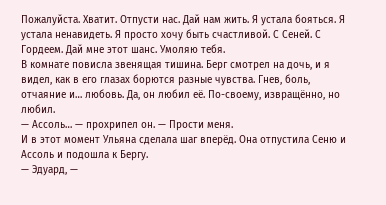Пожалуйста. Хватит. Отпусти нас. Дай нам жить. Я устала бояться. Я устала ненавидеть. Я просто хочу быть счастливой. С Сеней. С Гордеем. Дай мне этот шанс. Умоляю тебя.
В комнате повисла звенящая тишина. Берг смотрел на дочь, и я видел, как в его глазах борются разные чувства. Гнев, боль, отчаяние и… любовь. Да, он любил её. По-своему, извращённо, но любил.
— Ассоль… — прохрипел он. — Прости меня.
И в этот момент Ульяна сделала шаг вперёд. Она отпустила Сеню и Ассоль и подошла к Бергу.
— Эдуард, —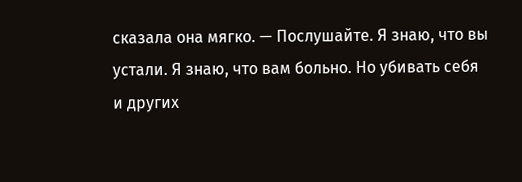сказала она мягко. — Послушайте. Я знаю, что вы устали. Я знаю, что вам больно. Но убивать себя и других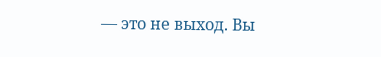— это не выход. Вы